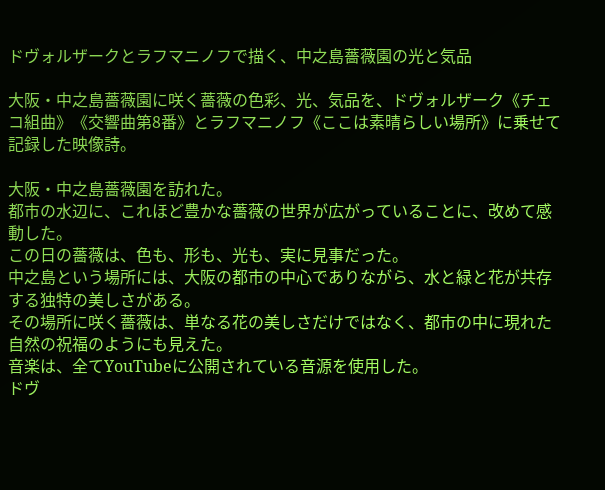ドヴォルザークとラフマニノフで描く、中之島薔薇園の光と気品

大阪・中之島薔薇園に咲く薔薇の色彩、光、気品を、ドヴォルザーク《チェコ組曲》《交響曲第8番》とラフマニノフ《ここは素晴らしい場所》に乗せて記録した映像詩。

大阪・中之島薔薇園を訪れた。
都市の水辺に、これほど豊かな薔薇の世界が広がっていることに、改めて感動した。
この日の薔薇は、色も、形も、光も、実に見事だった。
中之島という場所には、大阪の都市の中心でありながら、水と緑と花が共存する独特の美しさがある。
その場所に咲く薔薇は、単なる花の美しさだけではなく、都市の中に現れた自然の祝福のようにも見えた。
音楽は、全てYouTubeに公開されている音源を使用した。
ドヴ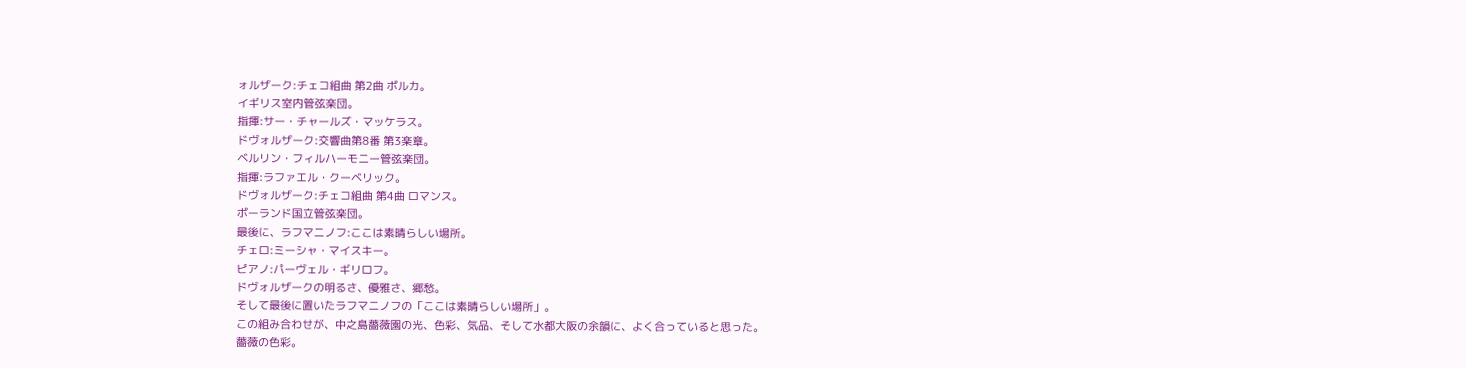ォルザーク:チェコ組曲 第2曲 ポルカ。
イギリス室内管弦楽団。
指揮:サー・チャールズ・マッケラス。
ドヴォルザーク:交響曲第8番 第3楽章。
ベルリン・フィルハーモニー管弦楽団。
指揮:ラファエル・クーベリック。
ドヴォルザーク:チェコ組曲 第4曲 ロマンス。
ポーランド国立管弦楽団。
最後に、ラフマニノフ:ここは素晴らしい場所。
チェロ:ミーシャ・マイスキー。
ピアノ:パーヴェル・ギリロフ。
ドヴォルザークの明るさ、優雅さ、郷愁。
そして最後に置いたラフマニノフの「ここは素晴らしい場所」。
この組み合わせが、中之島薔薇園の光、色彩、気品、そして水都大阪の余韻に、よく合っていると思った。
薔薇の色彩。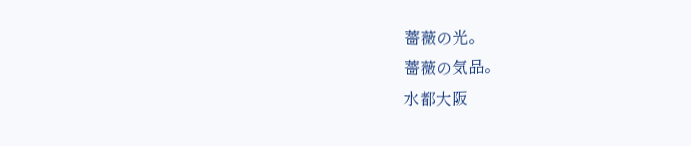薔薇の光。
薔薇の気品。
水都大阪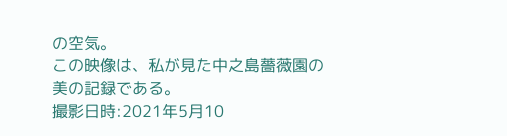の空気。
この映像は、私が見た中之島薔薇園の美の記録である。
撮影日時:2021年5月10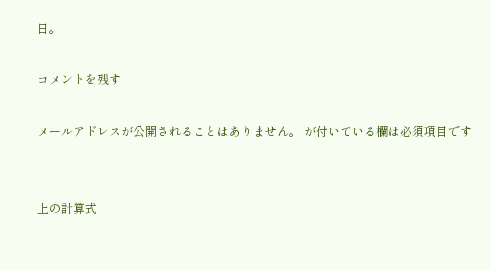日。

コメントを残す

メールアドレスが公開されることはありません。 が付いている欄は必須項目です


上の計算式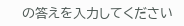の答えを入力してください